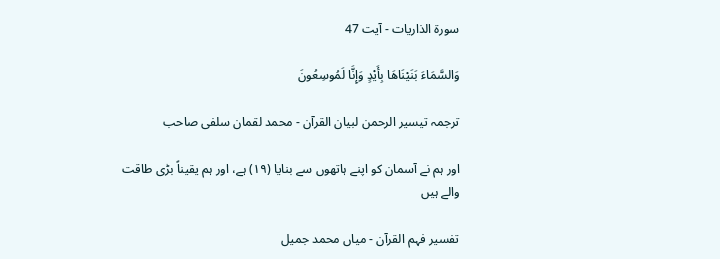سورة الذاريات - آیت 47

وَالسَّمَاءَ بَنَيْنَاهَا بِأَيْدٍ وَإِنَّا لَمُوسِعُونَ

ترجمہ تیسیر الرحمن لبیان القرآن - محمد لقمان سلفی صاحب

اور ہم نے آسمان کو اپنے ہاتھوں سے بنایا (١٩) ہے، اور ہم یقیناً بڑی طاقت والے ہیں

تفسیر فہم القرآن - میاں محمد جمیل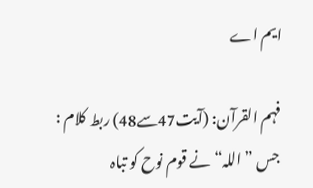ایم اے

فہم القرآن: (آیت47سے48) ربط کلام : جس ” اللہ“ نے قوم نوح کو تباہ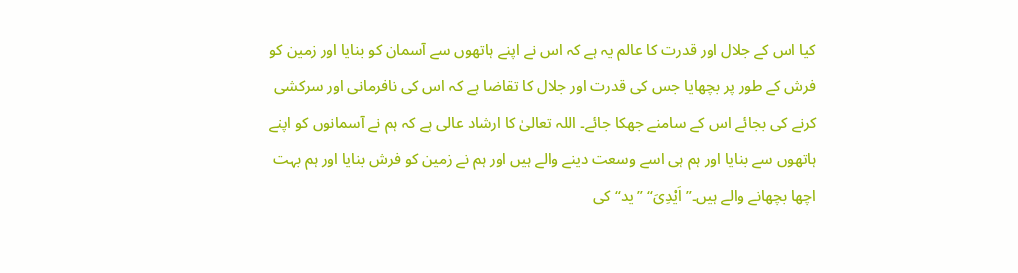کیا اس کے جلال اور قدرت کا عالم یہ ہے کہ اس نے اپنے ہاتھوں سے آسمان کو بنایا اور زمین کو فرش کے طور پر بچھایا جس کی قدرت اور جلال کا تقاضا ہے کہ اس کی نافرمانی اور سرکشی کرنے کی بجائے اس کے سامنے جھکا جائے۔ اللہ تعالیٰ کا ارشاد عالی ہے کہ ہم نے آسمانوں کو اپنے ہاتھوں سے بنایا اور ہم ہی اسے وسعت دینے والے ہیں اور ہم نے زمین کو فرش بنایا اور ہم بہت اچھا بچھانے والے ہیں۔” اَیْدِیَ“ ” ید“ کی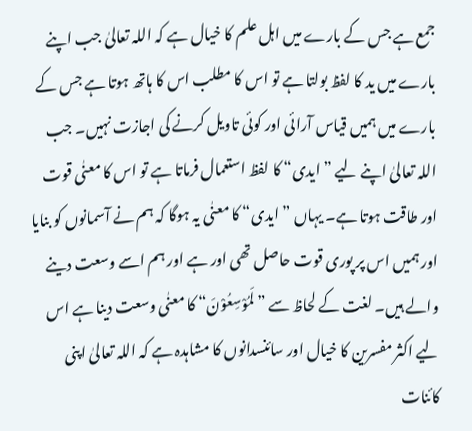جمع ہے جس کے بارے میں اہل علم کا خیال ہے کہ اللہ تعالیٰ جب اپنے بارے میں ید کا لفظ بولتا ہے تو اس کا مطلب اس کا ہاتھ ہوتا ہے جس کے بارے میں ہمیں قیاس آرائی اور کوئی تاویل کرنے کی اجازت نہیں۔ جب اللہ تعالیٰ اپنے لیے ” ایدی“ کا لفظ استعمال فرماتا ہے تو اس کا معنٰی قوت اور طاقت ہوتا ہے۔ یہاں ” ایدی“ کا معنٰی یہ ہوگا کہ ہم نے آسمانوں کو بنایا اور ہمیں اس پر پوری قوت حاصل تھی اور ہے اور ہم اسے وسعت دینے والے ہیں۔ لغت کے لحاظ سے ” لَمُوْسِعُوْنَ“ کا معنٰی وسعت دینا ہے اس لیے اکثر مفسرین کا خیال اور سائنسدانوں کا مشاہدہ ہے کہ اللہ تعالیٰ اپنی کائنات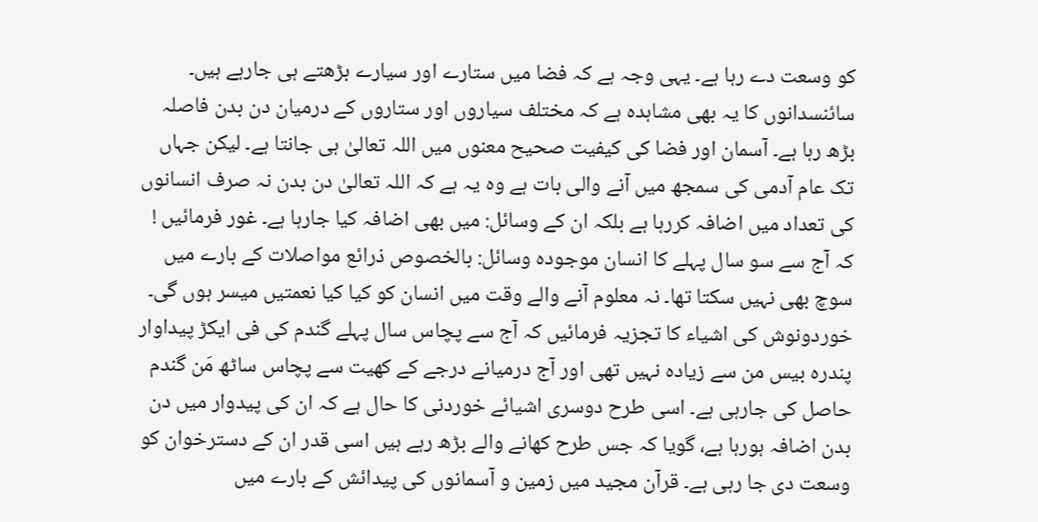کو وسعت دے رہا ہے۔ یہی وجہ ہے کہ فضا میں ستارے اور سیارے بڑھتے ہی جارہے ہیں۔ سائنسدانوں کا یہ بھی مشاہدہ ہے کہ مختلف سیاروں اور ستاروں کے درمیان دن بدن فاصلہ بڑھ رہا ہے۔ آسمان اور فضا کی کیفیت صحیح معنوں میں اللہ تعالیٰ ہی جانتا ہے۔ لیکن جہاں تک عام آدمی کی سمجھ میں آنے والی بات ہے وہ یہ ہے کہ اللہ تعالیٰ دن بدن نہ صرف انسانوں کی تعداد میں اضافہ کررہا ہے بلکہ ان کے وسائل: میں بھی اضافہ کیا جارہا ہے۔ غور فرمائیں ! کہ آج سے سو سال پہلے کا انسان موجودہ وسائل: بالخصوص ذرائع مواصلات کے بارے میں سوچ بھی نہیں سکتا تھا۔ نہ معلوم آنے والے وقت میں انسان کو کیا کیا نعمتیں میسر ہوں گی۔ خوردونوش کی اشیاء کا تجزیہ فرمائیں کہ آج سے پچاس سال پہلے گندم کی فی ایکڑ پیداوار پندرہ بیس من سے زیادہ نہیں تھی اور آج درمیانے درجے کے کھیت سے پچاس ساٹھ مَن گندم حاصل کی جارہی ہے۔ اسی طرح دوسری اشیائے خوردنی کا حال ہے کہ ان کی پیدوار میں دن بدن اضافہ ہورہا ہے، گویا کہ جس طرح کھانے والے بڑھ رہے ہیں اسی قدر ان کے دسترخوان کو وسعت دی جا رہی ہے۔ قرآن مجید میں زمین و آسمانوں کی پیدائش کے بارے میں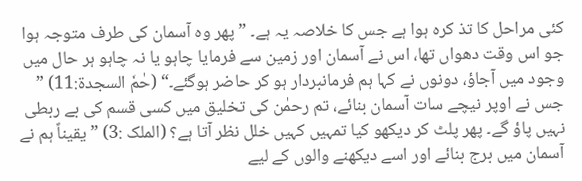کئی مراحل کا تذ کرہ ہوا ہے جس کا خلاصہ یہ ہے۔ ” پھر وہ آسمان کی طرف متوجہ ہوا جو اس وقت دھواں تھا، اس نے آسمان اور زمین سے فرمایا چاہو یا نہ چاہو ہر حال میں وجود میں آجاؤ، دونوں نے کہا ہم فرمانبردار ہو کر حاضر ہوگئے۔“ (حٰمٗ السجدۃ:11) ” جس نے اوپر نیچے سات آسمان بنائے، تم رحمٰن کی تخلیق میں کسی قسم کی بے ربطی نہیں پاؤ گے۔ پھر پلٹ کر دیکھو کیا تمہیں کہیں خلل نظر آتا ہے؟ (الملک :3) ” یقیناً ہم نے آسمان میں برج بنائے اور اسے دیکھنے والوں کے لیے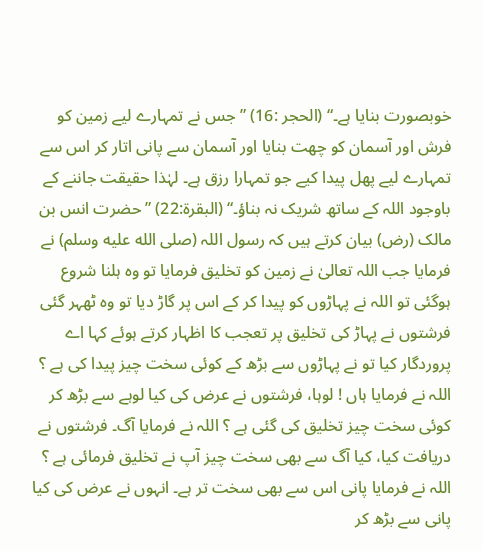خوبصورت بنایا ہے۔“ (الحجر :16) ” جس نے تمہارے لیے زمین کو فرش اور آسمان کو چھت بنایا اور آسمان سے پانی اتار کر اس سے تمہارے لیے پھل پیدا کیے جو تمہارا رزق ہے۔ لہٰذا حقیقت جاننے کے باوجود اللہ کے ساتھ شریک نہ بناؤ۔“ (البقرۃ:22) ” حضرت انس بن مالک (رض) بیان کرتے ہیں کہ رسول اللہ (صلى الله عليه وسلم) نے فرمایا جب اللہ تعالیٰ نے زمین کو تخلیق فرمایا تو وہ ہلنا شروع ہوگئی تو اللہ نے پہاڑوں کو پیدا کر کے اس پر گاڑ دیا تو وہ ٹھہر گئی فرشتوں نے پہاڑ کی تخلیق پر تعجب کا اظہار کرتے ہوئے کہا اے پروردگار کیا تو نے پہاڑوں سے بڑھ کے کوئی سخت چیز پیدا کی ہے ؟ اللہ نے فرمایا ہاں ! لوہا، فرشتوں نے عرض کی کیا لوہے سے بڑھ کر کوئی سخت چیز تخلیق کی گئی ہے ؟ اللہ نے فرمایا آگ۔ فرشتوں نے دریافت کیا، کیا آگ سے بھی سخت چیز آپ نے تخلیق فرمائی ہے ؟ اللہ نے فرمایا پانی اس سے بھی سخت تر ہے۔ انہوں نے عرض کی کیا پانی سے بڑھ کر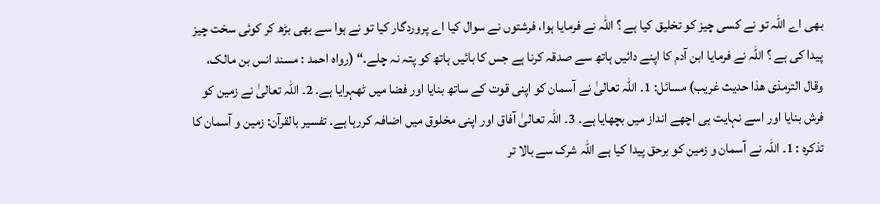بھی اے اللہ تو نے کسی چیز کو تخلیق کیا ہے ؟ اللہ نے فرمایا ہوا، فرشتوں نے سوال کیا اے پروردگار کیا تو نے ہوا سے بھی بڑھ کر کوئی سخت چیز پیدا کی ہے ؟ اللہ نے فرمایا ابن آدم کا اپنے دائیں ہاتھ سے صدقہ کرنا ہے جس کا بائیں ہاتھ کو پتہ نہ چلے۔“ (رواہ احمد : مسند انس بن مالک، وقال الترمذی ھذا حدیث غریب) مسائل: 1۔ اللہ تعالیٰ نے آسمان کو اپنی قوت کے ساتھ بنایا اور فضا میں ٹھہرایا ہے۔ 2۔ اللہ تعالیٰ نے زمین کو فرش بنایا اور اسے نہایت ہی اچھے انداز میں بچھایا ہے۔ 3۔ اللہ تعالیٰ آفاق اور اپنی مخلوق میں اضافہ کررہا ہے۔ تفسیر بالقرآن: زمین و آسمان کا تذکرہ : 1۔ اللہ نے آسمان و زمین کو برحق پیدا کیا ہے اللہ شرک سے بالا تر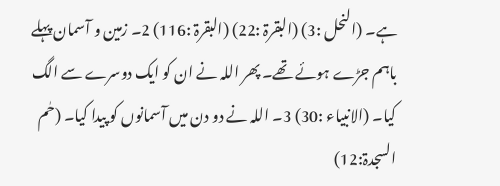ہے۔ (النحل :3) (البقرۃ :22) (البقرۃ :116) 2۔ زمین و آسمان پہلے باہم جڑے ہوئے تھے۔ پھر اللہ نے ان کو ایک دوسرے سے الگ کیا۔ (الانبیاء :30) 3۔ اللہ نے دو دن میں آسمانوں کو پیدا کیا۔ (حٰم السجدۃ:12)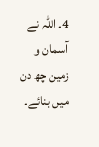4۔ اللہ نے آسمان و زمین چھ دن میں بنائے۔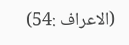(الاعراف :54)